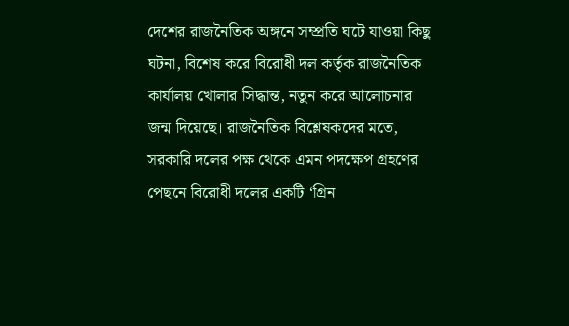দেশের রাজনৈতিক অঙ্গনে সম্প্রতি ঘটে যাওয়া কিছু ঘটনা, বিশেষ করে বিরোধী দল কর্তৃক রাজনৈতিক কার্যালয় খোলার সিদ্ধান্ত, নতুন করে আলোচনার জন্ম দিয়েছে। রাজনৈতিক বিশ্লেষকদের মতে, সরকারি দলের পক্ষ থেকে এমন পদক্ষেপ গ্রহণের পেছনে বিরোধী দলের একটি ‘গ্রিন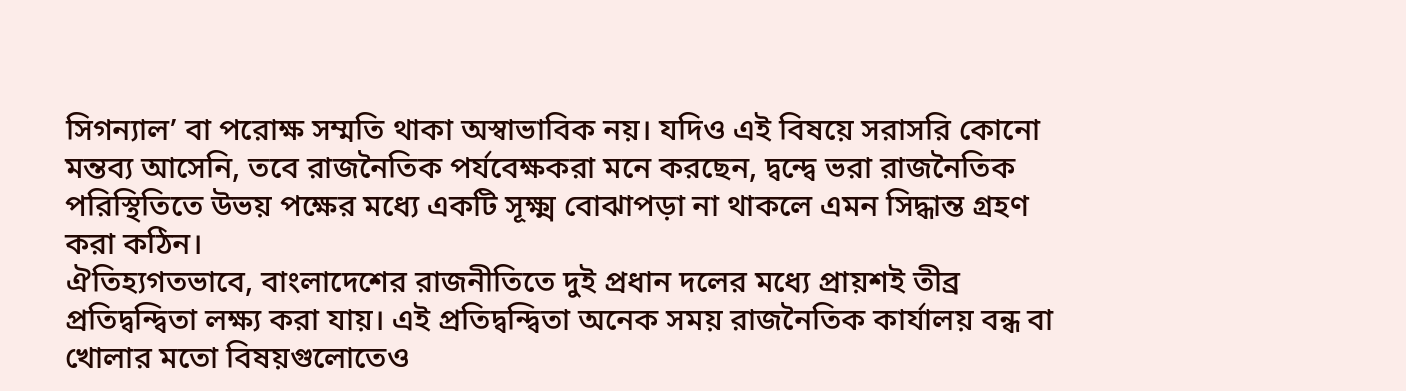সিগন্যাল’ বা পরোক্ষ সম্মতি থাকা অস্বাভাবিক নয়। যদিও এই বিষয়ে সরাসরি কোনো মন্তব্য আসেনি, তবে রাজনৈতিক পর্যবেক্ষকরা মনে করছেন, দ্বন্দ্বে ভরা রাজনৈতিক পরিস্থিতিতে উভয় পক্ষের মধ্যে একটি সূক্ষ্ম বোঝাপড়া না থাকলে এমন সিদ্ধান্ত গ্রহণ করা কঠিন।
ঐতিহ্যগতভাবে, বাংলাদেশের রাজনীতিতে দুই প্রধান দলের মধ্যে প্রায়শই তীব্র প্রতিদ্বন্দ্বিতা লক্ষ্য করা যায়। এই প্রতিদ্বন্দ্বিতা অনেক সময় রাজনৈতিক কার্যালয় বন্ধ বা খোলার মতো বিষয়গুলোতেও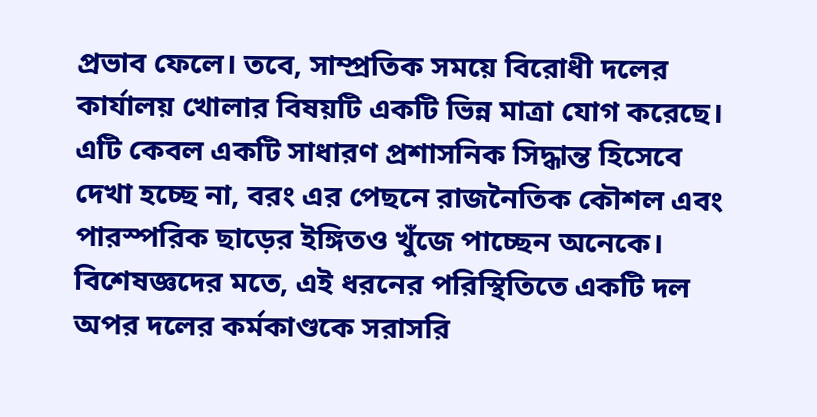প্রভাব ফেলে। তবে, সাম্প্রতিক সময়ে বিরোধী দলের কার্যালয় খোলার বিষয়টি একটি ভিন্ন মাত্রা যোগ করেছে। এটি কেবল একটি সাধারণ প্রশাসনিক সিদ্ধান্ত হিসেবে দেখা হচ্ছে না, বরং এর পেছনে রাজনৈতিক কৌশল এবং পারস্পরিক ছাড়ের ইঙ্গিতও খুঁজে পাচ্ছেন অনেকে।
বিশেষজ্ঞদের মতে, এই ধরনের পরিস্থিতিতে একটি দল অপর দলের কর্মকাণ্ডকে সরাসরি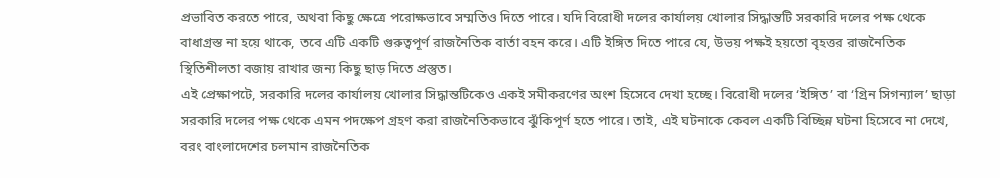প্রভাবিত করতে পারে, অথবা কিছু ক্ষেত্রে পরোক্ষভাবে সম্মতিও দিতে পারে। যদি বিরোধী দলের কার্যালয় খোলার সিদ্ধান্তটি সরকারি দলের পক্ষ থেকে বাধাগ্রস্ত না হয়ে থাকে, তবে এটি একটি গুরুত্বপূর্ণ রাজনৈতিক বার্তা বহন করে। এটি ইঙ্গিত দিতে পারে যে, উভয় পক্ষই হয়তো বৃহত্তর রাজনৈতিক স্থিতিশীলতা বজায় রাখার জন্য কিছু ছাড় দিতে প্রস্তুত।
এই প্রেক্ষাপটে, সরকারি দলের কার্যালয় খোলার সিদ্ধান্তটিকেও একই সমীকরণের অংশ হিসেবে দেখা হচ্ছে। বিরোধী দলের ‘ইঙ্গিত’ বা ‘গ্রিন সিগন্যাল’ ছাড়া সরকারি দলের পক্ষ থেকে এমন পদক্ষেপ গ্রহণ করা রাজনৈতিকভাবে ঝুঁকিপূর্ণ হতে পারে। তাই, এই ঘটনাকে কেবল একটি বিচ্ছিন্ন ঘটনা হিসেবে না দেখে, বরং বাংলাদেশের চলমান রাজনৈতিক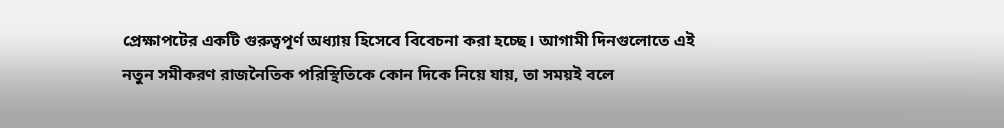প্রেক্ষাপটের একটি গুরুত্বপূর্ণ অধ্যায় হিসেবে বিবেচনা করা হচ্ছে। আগামী দিনগুলোতে এই নতুন সমীকরণ রাজনৈতিক পরিস্থিতিকে কোন দিকে নিয়ে যায়, তা সময়ই বলে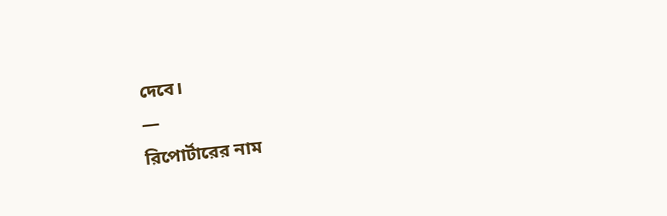দেবে।
—
রিপোর্টারের নাম